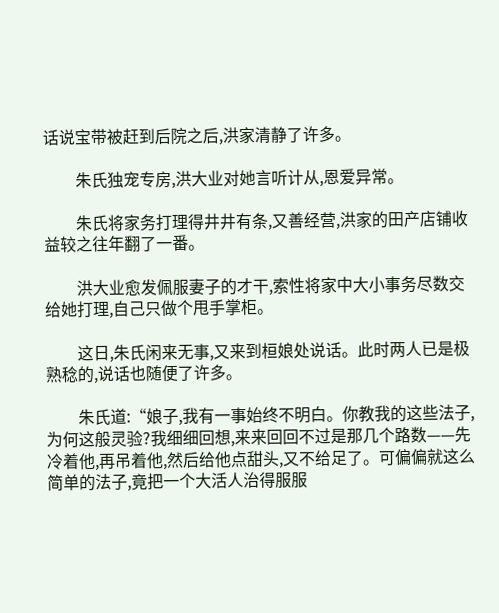话说宝带被赶到后院之后,洪家清静了许多。

        朱氏独宠专房,洪大业对她言听计从,恩爱异常。

        朱氏将家务打理得井井有条,又善经营,洪家的田产店铺收益较之往年翻了一番。

        洪大业愈发佩服妻子的才干,索性将家中大小事务尽数交给她打理,自己只做个甩手掌柜。

        这日,朱氏闲来无事,又来到桓娘处说话。此时两人已是极熟稔的,说话也随便了许多。

        朱氏道:“娘子,我有一事始终不明白。你教我的这些法子,为何这般灵验?我细细回想,来来回回不过是那几个路数——先冷着他,再吊着他,然后给他点甜头,又不给足了。可偏偏就这么简单的法子,竟把一个大活人治得服服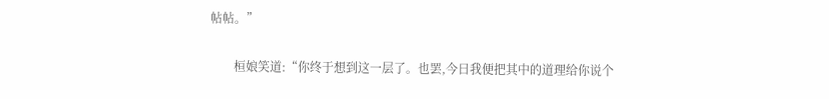帖帖。”

        桓娘笑道:“你终于想到这一层了。也罢,今日我便把其中的道理给你说个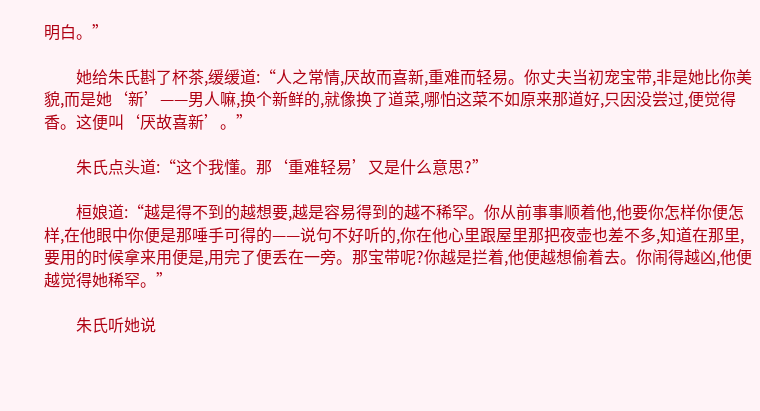明白。”

        她给朱氏斟了杯茶,缓缓道:“人之常情,厌故而喜新,重难而轻易。你丈夫当初宠宝带,非是她比你美貌,而是她‘新’——男人嘛,换个新鲜的,就像换了道菜,哪怕这菜不如原来那道好,只因没尝过,便觉得香。这便叫‘厌故喜新’。”

        朱氏点头道:“这个我懂。那‘重难轻易’又是什么意思?”

        桓娘道:“越是得不到的越想要,越是容易得到的越不稀罕。你从前事事顺着他,他要你怎样你便怎样,在他眼中你便是那唾手可得的——说句不好听的,你在他心里跟屋里那把夜壶也差不多,知道在那里,要用的时候拿来用便是,用完了便丢在一旁。那宝带呢?你越是拦着,他便越想偷着去。你闹得越凶,他便越觉得她稀罕。”

        朱氏听她说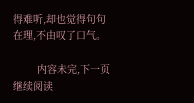得难听,却也觉得句句在理,不由叹了口气。

        内容未完,下一页继续阅读